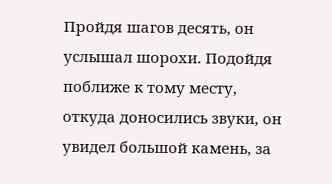Пройдя шагов десять, он услышал шорохи. Подойдя поближе к тому месту, откуда доносились звуки, он увидел большой камень, за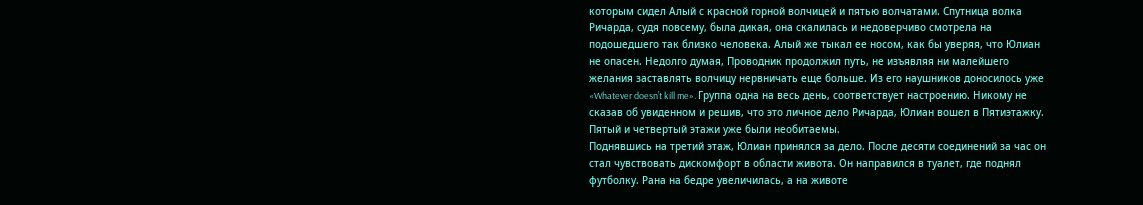которым сидел Алый с красной горной волчицей и пятью волчатами. Спутница волка Ричарда, судя повсему, была дикая, она скалилась и недоверчиво смотрела на подошедшего так близко человека. Алый же тыкал ее носом, как бы уверяя, что Юлиан не опасен. Недолго думая, Проводник продолжил путь, не изъявляя ни малейшего желания заставлять волчицу нервничать еще больше. Из его наушников доносилось уже «Whatever doesn’t kill me». Группа одна на весь день, соответствует настроению. Никому не сказав об увиденном и решив, что это личное дело Ричарда, Юлиан вошел в Пятиэтажку. Пятый и четвертый этажи уже были необитаемы.
Поднявшись на третий этаж, Юлиан принялся за дело. После десяти соединений за час он стал чувствовать дискомфорт в области живота. Он направился в туалет, где поднял футболку. Рана на бедре увеличилась, а на животе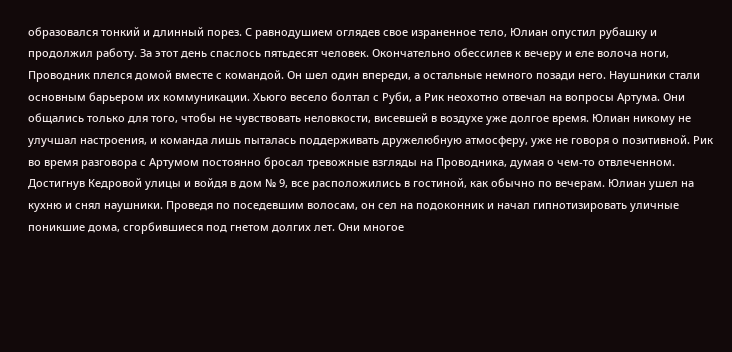образовался тонкий и длинный порез. С равнодушием оглядев свое израненное тело, Юлиан опустил рубашку и продолжил работу. За этот день спаслось пятьдесят человек. Окончательно обессилев к вечеру и еле волоча ноги, Проводник плелся домой вместе с командой. Он шел один впереди, а остальные немного позади него. Наушники стали основным барьером их коммуникации. Хьюго весело болтал с Руби, а Рик неохотно отвечал на вопросы Артума. Они общались только для того, чтобы не чувствовать неловкости, висевшей в воздухе уже долгое время. Юлиан никому не улучшал настроения, и команда лишь пыталась поддерживать дружелюбную атмосферу, уже не говоря о позитивной. Рик во время разговора с Артумом постоянно бросал тревожные взгляды на Проводника, думая о чем-то отвлеченном.
Достигнув Кедровой улицы и войдя в дом № 9, все расположились в гостиной, как обычно по вечерам. Юлиан ушел на кухню и снял наушники. Проведя по поседевшим волосам, он сел на подоконник и начал гипнотизировать уличные поникшие дома, сгорбившиеся под гнетом долгих лет. Они многое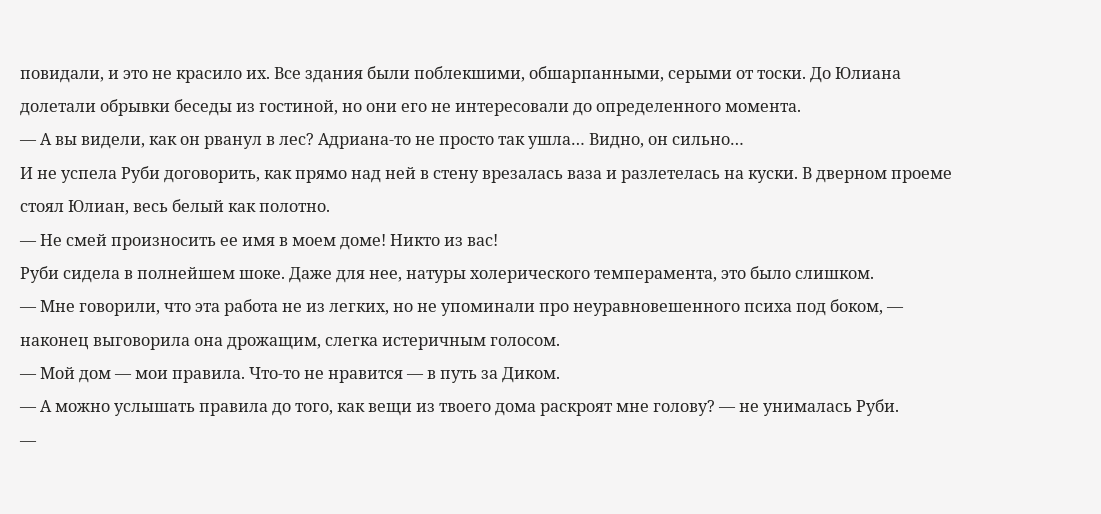повидали, и это не красило их. Все здания были поблекшими, обшарпанными, серыми от тоски. До Юлиана долетали обрывки беседы из гостиной, но они его не интересовали до определенного момента.
— А вы видели, как он рванул в лес? Адриана-то не просто так ушла… Видно, он сильно…
И не успела Руби договорить, как прямо над ней в стену врезалась ваза и разлетелась на куски. В дверном проеме стоял Юлиан, весь белый как полотно.
— Не смей произносить ее имя в моем доме! Никто из вас!
Руби сидела в полнейшем шоке. Даже для нее, натуры холерического темперамента, это было слишком.
— Мне говорили, что эта работа не из легких, но не упоминали про неуравновешенного психа под боком, — наконец выговорила она дрожащим, слегка истеричным голосом.
— Мой дом — мои правила. Что-то не нравится — в путь за Диком.
— А можно услышать правила до того, как вещи из твоего дома раскроят мне голову? — не унималась Руби.
—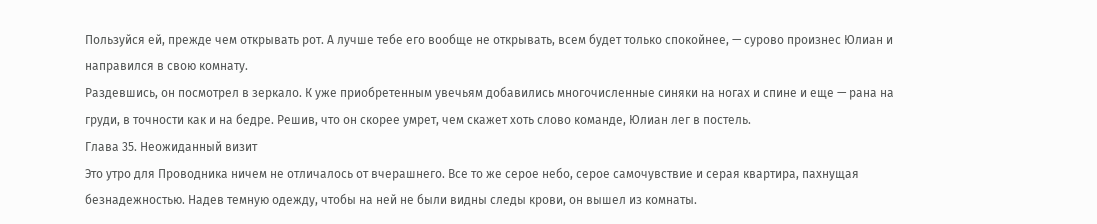Пользуйся ей, прежде чем открывать рот. А лучше тебе его вообще не открывать, всем будет только спокойнее, — сурово произнес Юлиан и направился в свою комнату.
Раздевшись, он посмотрел в зеркало. К уже приобретенным увечьям добавились многочисленные синяки на ногах и спине и еще — рана на груди, в точности как и на бедре. Решив, что он скорее умрет, чем скажет хоть слово команде, Юлиан лег в постель.
Глава 35. Неожиданный визит
Это утро для Проводника ничем не отличалось от вчерашнего. Все то же серое небо, серое самочувствие и серая квартира, пахнущая безнадежностью. Надев темную одежду, чтобы на ней не были видны следы крови, он вышел из комнаты.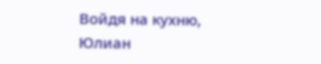Войдя на кухню, Юлиан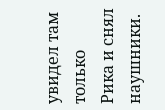увидел там только Рика и снял наушники.